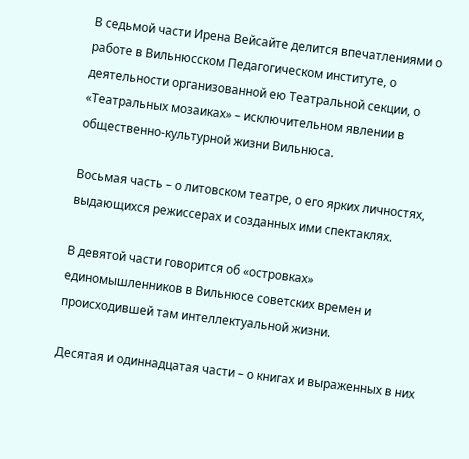В седьмой части Ирена Вейсайте делится впечатлениями о работе в Вильнюсском Педагогическом институте, о деятельности организованной ею Театральной секции, о «Театральных мозаиках» – исключительном явлении в общественно-культурной жизни Вильнюса.

Восьмая часть – о литовском театре, о его ярких личностях, выдающихся режиссерах и созданных ими спектаклях.

В девятой части говорится об «островках» единомышленников в Вильнюсе советских времен и происходившей там интеллектуальной жизни.

Десятая и одиннадцатая части – о книгах и выраженных в них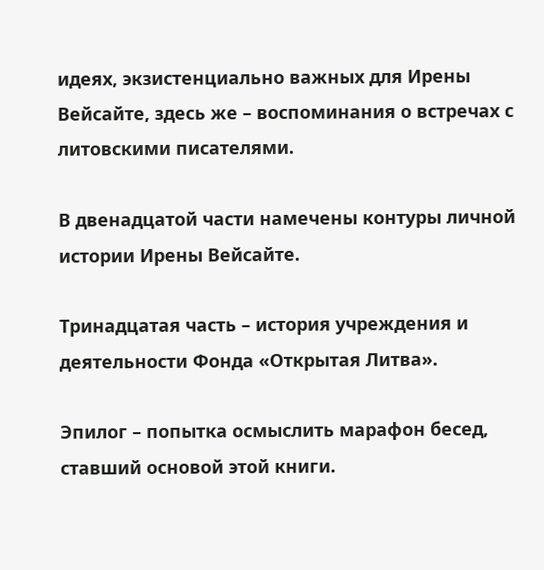идеях, экзистенциально важных для Ирены Вейсайте, здесь же – воспоминания о встречах с литовскими писателями.

В двенадцатой части намечены контуры личной истории Ирены Вейсайте.

Тринадцатая часть – история учреждения и деятельности Фонда «Открытая Литва».

Эпилог – попытка осмыслить марафон бесед, ставший основой этой книги.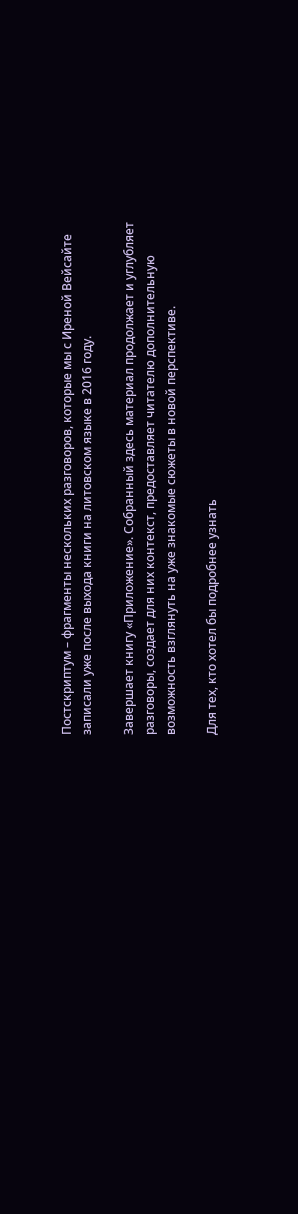Постскриптум – фрагменты нескольких разговоров, которые мы с Иреной Вейсайте записали уже после выхода книги на литовском языке в 2016 году.

Завершает книгу «Приложение». Собранный здесь материал продолжает и углубляет разговоры, создает для них контекст, предоставляет читателю дополнительную возможность взглянуть на уже знакомые сюжеты в новой перспективе.

Для тех, кто хотел бы подробнее узнать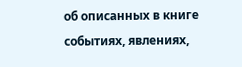об описанных в книге событиях, явлениях,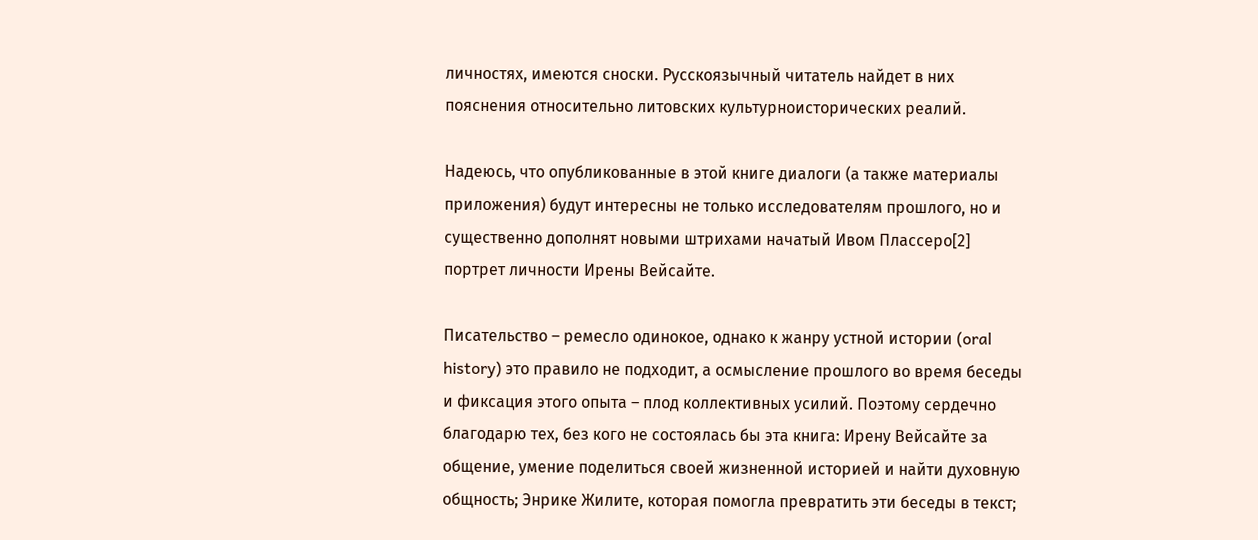личностях, имеются сноски. Русскоязычный читатель найдет в них пояснения относительно литовских культурноисторических реалий.

Надеюсь, что опубликованные в этой книге диалоги (а также материалы приложения) будут интересны не только исследователям прошлого, но и существенно дополнят новыми штрихами начатый Ивом Плассеро[2] портрет личности Ирены Вейсайте.

Писательство – ремесло одинокое, однако к жанру устной истории (oral history) это правило не подходит, а осмысление прошлого во время беседы и фиксация этого опыта – плод коллективных усилий. Поэтому сердечно благодарю тех, без кого не состоялась бы эта книга: Ирену Вейсайте за общение, умение поделиться своей жизненной историей и найти духовную общность; Энрике Жилите, которая помогла превратить эти беседы в текст;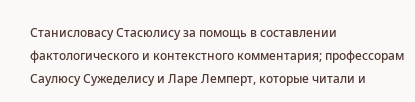Станисловасу Стасюлису за помощь в составлении фактологического и контекстного комментария; профессорам Саулюсу Сужеделису и Ларе Лемперт, которые читали и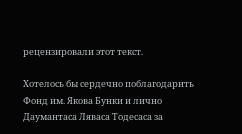рецензировали этот текст.

Хотелось бы сердечно поблагодарить Фонд им. Якова Бунки и лично Даумантаса Ляваса Тодесаса за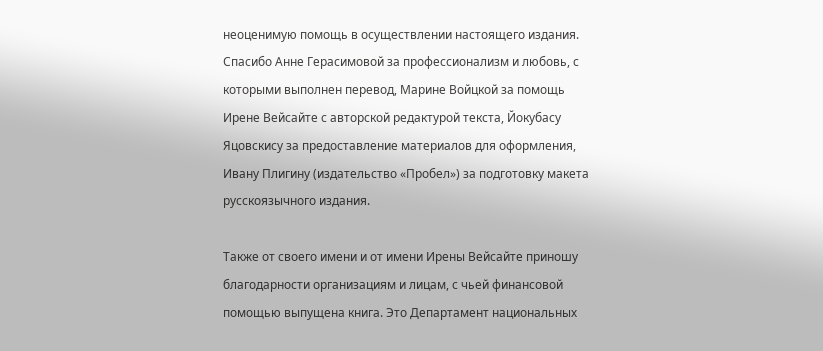неоценимую помощь в осуществлении настоящего издания. Спасибо Анне Герасимовой за профессионализм и любовь, с которыми выполнен перевод, Марине Войцкой за помощь Ирене Вейсайте с авторской редактурой текста, Йокубасу Яцовскису за предоставление материалов для оформления, Ивану Плигину (издательство «Пробел») за подготовку макета русскоязычного издания.

Также от своего имени и от имени Ирены Вейсайте приношу благодарности организациям и лицам, с чьей финансовой помощью выпущена книга. Это Департамент национальных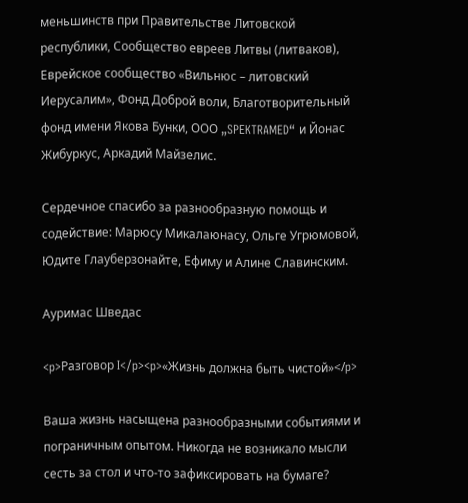меньшинств при Правительстве Литовской республики, Сообщество евреев Литвы (литваков), Еврейское сообщество «Вильнюс – литовский Иерусалим», Фонд Доброй воли, Благотворительный фонд имени Якова Бунки, ООО „SPEKTRAMED“ и Йонас Жибуркус, Аркадий Майзелис.

Сердечное спасибо за разнообразную помощь и содействие: Марюсу Микалаюнасу, Ольге Угрюмовой, Юдите Глауберзонайте, Ефиму и Алине Славинским.

Ауримас Шведас

<p>Разговор I</p><p>«Жизнь должна быть чистой»</p>

Ваша жизнь насыщена разнообразными событиями и пограничным опытом. Никогда не возникало мысли сесть за стол и что-то зафиксировать на бумаге?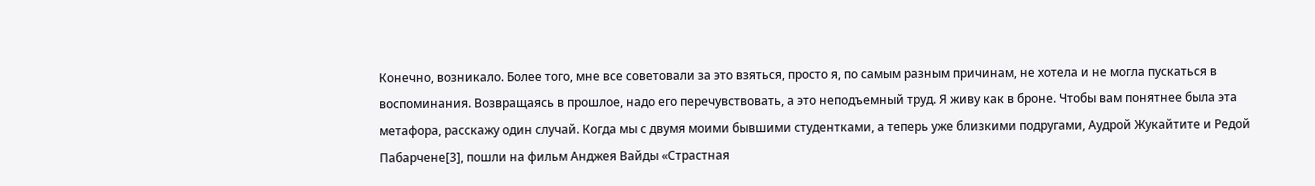Конечно, возникало. Более того, мне все советовали за это взяться, просто я, по самым разным причинам, не хотела и не могла пускаться в воспоминания. Возвращаясь в прошлое, надо его перечувствовать, а это неподъемный труд. Я живу как в броне. Чтобы вам понятнее была эта метафора, расскажу один случай. Когда мы с двумя моими бывшими студентками, а теперь уже близкими подругами, Аудрой Жукайтите и Редой Пабарчене[3], пошли на фильм Анджея Вайды «Страстная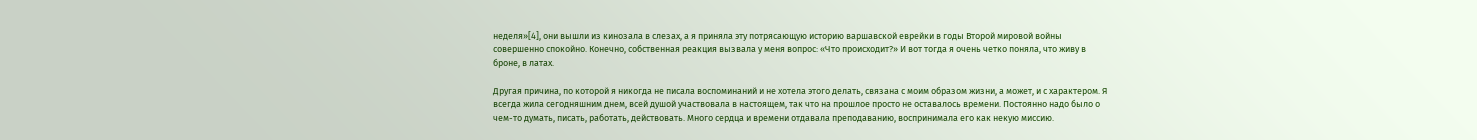неделя»[4], они вышли из кинозала в слезах, а я приняла эту потрясающую историю варшавской еврейки в годы Второй мировой войны совершенно спокойно. Конечно, собственная реакция вызвала у меня вопрос: «Что происходит?» И вот тогда я очень четко поняла, что живу в броне, в латах.

Другая причина, по которой я никогда не писала воспоминаний и не хотела этого делать, связана с моим образом жизни, а может, и с характером. Я всегда жила сегодняшним днем, всей душой участвовала в настоящем, так что на прошлое просто не оставалось времени. Постоянно надо было о чем-то думать, писать, работать, действовать. Много сердца и времени отдавала преподаванию, воспринимала его как некую миссию.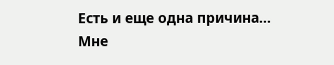Есть и еще одна причина… Мне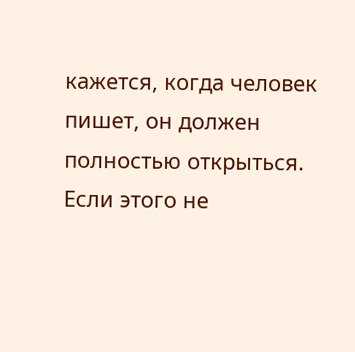кажется, когда человек пишет, он должен полностью открыться. Если этого не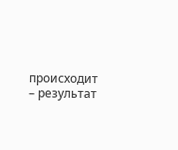происходит – результат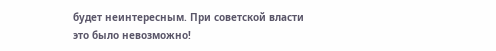будет неинтересным. При советской власти это было невозможно!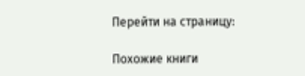Перейти на страницу:

Похожие книги